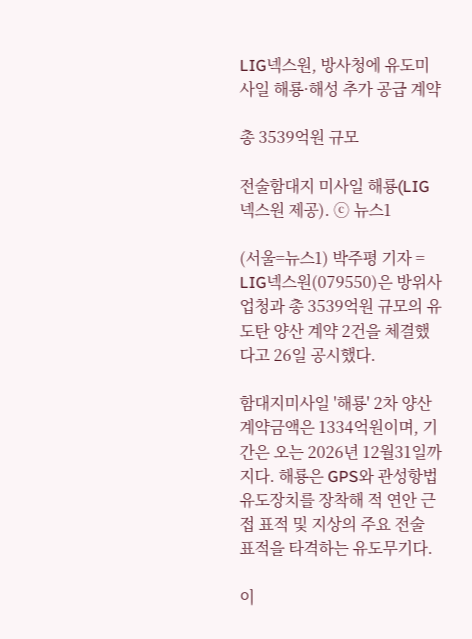LIG넥스원, 방사청에 유도미사일 해룡·해성 추가 공급 계약

총 3539억원 규모

전술함대지 미사일 해룡(LIG넥스원 제공). ⓒ 뉴스1

(서울=뉴스1) 박주평 기자 = LIG넥스원(079550)은 방위사업청과 총 3539억원 규모의 유도탄 양산 계약 2건을 체결했다고 26일 공시했다.

함대지미사일 '해룡' 2차 양산 계약금액은 1334억원이며, 기간은 오는 2026년 12월31일까지다. 해룡은 GPS와 관성항법 유도장치를 장착해 적 연안 근접 표적 및 지상의 주요 전술 표적을 타격하는 유도무기다.

이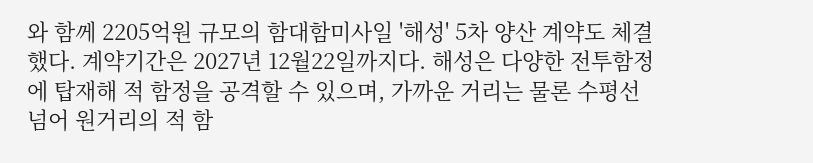와 함께 2205억원 규모의 함대함미사일 '해성' 5차 양산 계약도 체결했다. 계약기간은 2027년 12월22일까지다. 해성은 다양한 전투함정에 탑재해 적 함정을 공격할 수 있으며, 가까운 거리는 물론 수평선 넘어 원거리의 적 함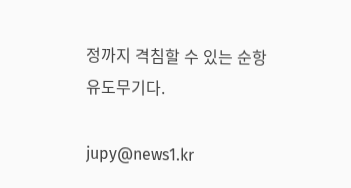정까지 격침할 수 있는 순항유도무기다.

jupy@news1.kr